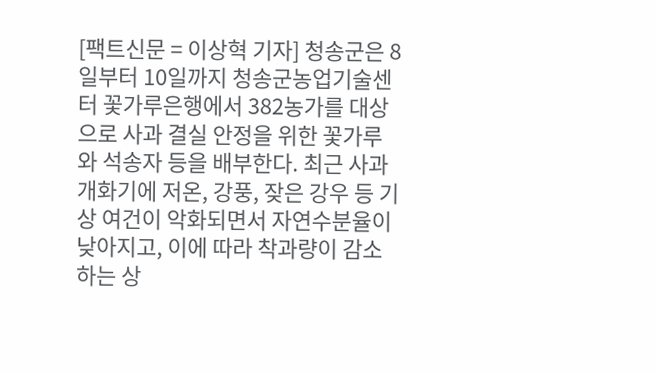[팩트신문 = 이상혁 기자] 청송군은 8일부터 10일까지 청송군농업기술센터 꽃가루은행에서 382농가를 대상으로 사과 결실 안정을 위한 꽃가루와 석송자 등을 배부한다. 최근 사과 개화기에 저온, 강풍, 잦은 강우 등 기상 여건이 악화되면서 자연수분율이 낮아지고, 이에 따라 착과량이 감소하는 상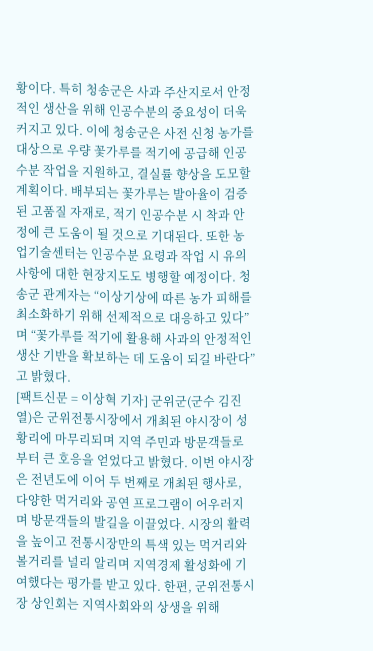황이다. 특히 청송군은 사과 주산지로서 안정적인 생산을 위해 인공수분의 중요성이 더욱 커지고 있다. 이에 청송군은 사전 신청 농가를 대상으로 우량 꽃가루를 적기에 공급해 인공수분 작업을 지원하고, 결실률 향상을 도모할 계획이다. 배부되는 꽃가루는 발아율이 검증된 고품질 자재로, 적기 인공수분 시 착과 안정에 큰 도움이 될 것으로 기대된다. 또한 농업기술센터는 인공수분 요령과 작업 시 유의사항에 대한 현장지도도 병행할 예정이다. 청송군 관계자는 “이상기상에 따른 농가 피해를 최소화하기 위해 선제적으로 대응하고 있다”며 “꽃가루를 적기에 활용해 사과의 안정적인 생산 기반을 확보하는 데 도움이 되길 바란다”고 밝혔다.
[팩트신문 = 이상혁 기자] 군위군(군수 김진열)은 군위전통시장에서 개최된 야시장이 성황리에 마무리되며 지역 주민과 방문객들로부터 큰 호응을 얻었다고 밝혔다. 이번 야시장은 전년도에 이어 두 번째로 개최된 행사로, 다양한 먹거리와 공연 프로그램이 어우러지며 방문객들의 발길을 이끌었다. 시장의 활력을 높이고 전통시장만의 특색 있는 먹거리와 볼거리를 널리 알리며 지역경제 활성화에 기여했다는 평가를 받고 있다. 한편, 군위전통시장 상인회는 지역사회와의 상생을 위해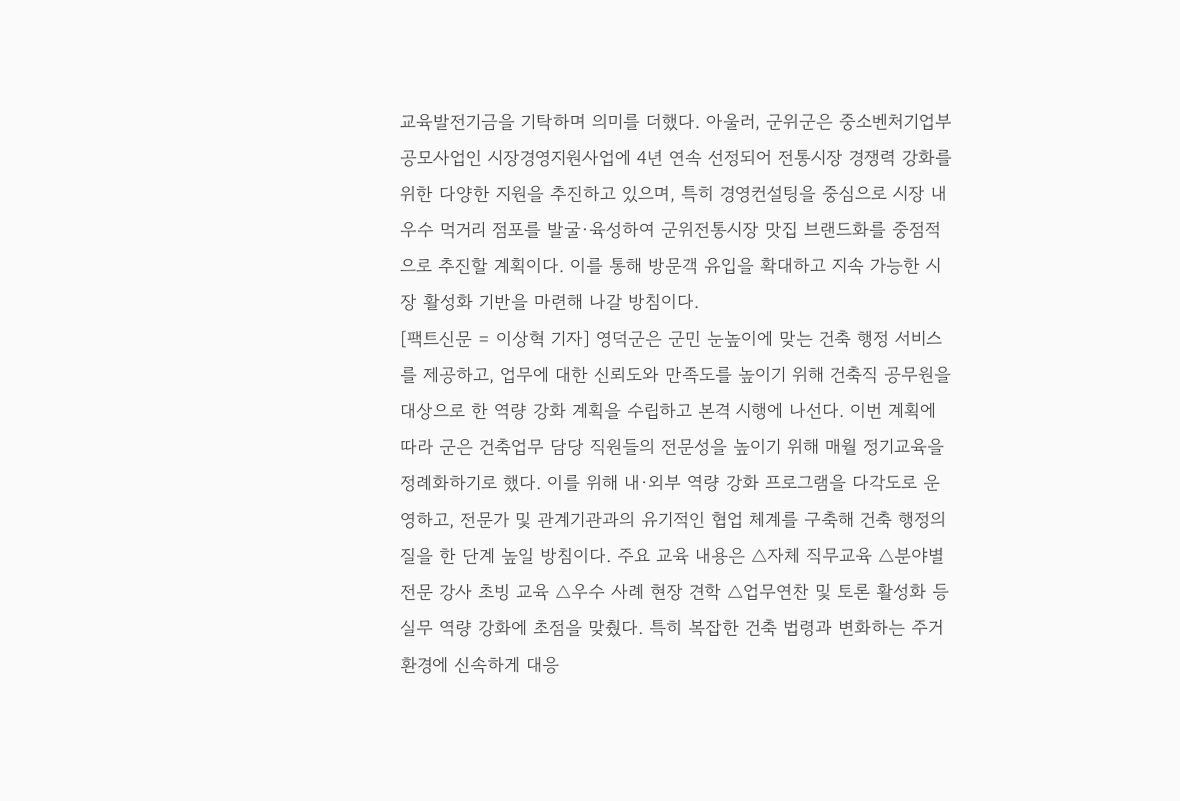교육발전기금을 기탁하며 의미를 더했다. 아울러, 군위군은 중소벤처기업부 공모사업인 시장경영지원사업에 4년 연속 선정되어 전통시장 경쟁력 강화를 위한 다양한 지원을 추진하고 있으며, 특히 경영컨설팅을 중심으로 시장 내 우수 먹거리 점포를 발굴·육성하여 군위전통시장 맛집 브랜드화를 중점적으로 추진할 계획이다. 이를 통해 방문객 유입을 확대하고 지속 가능한 시장 활성화 기반을 마련해 나갈 방침이다.
[팩트신문 = 이상혁 기자] 영덕군은 군민 눈높이에 맞는 건축 행정 서비스를 제공하고, 업무에 대한 신뢰도와 만족도를 높이기 위해 건축직 공무원을 대상으로 한 역량 강화 계획을 수립하고 본격 시행에 나선다. 이번 계획에 따라 군은 건축업무 담당 직원들의 전문성을 높이기 위해 매월 정기교육을 정례화하기로 했다. 이를 위해 내·외부 역량 강화 프로그램을 다각도로 운영하고, 전문가 및 관계기관과의 유기적인 협업 체계를 구축해 건축 행정의 질을 한 단계 높일 방침이다. 주요 교육 내용은 △자체 직무교육 △분야별 전문 강사 초빙 교육 △우수 사례 현장 견학 △업무연찬 및 토론 활성화 등 실무 역량 강화에 초점을 맞췄다. 특히 복잡한 건축 법령과 변화하는 주거 환경에 신속하게 대응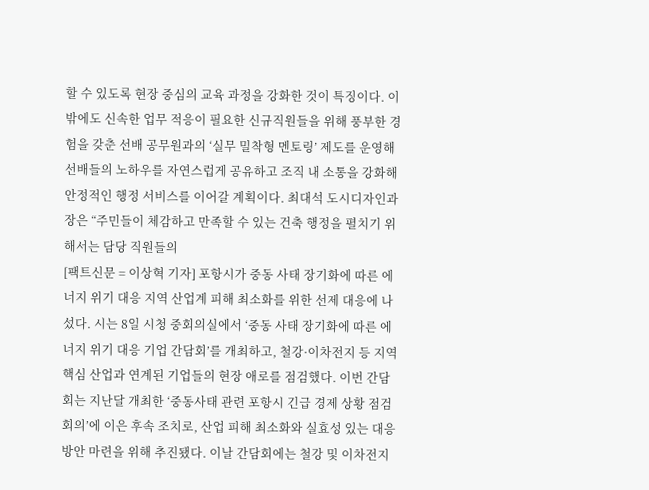할 수 있도록 현장 중심의 교육 과정을 강화한 것이 특징이다. 이 밖에도 신속한 업무 적응이 필요한 신규직원들을 위해 풍부한 경험을 갖춘 선배 공무원과의 ‘실무 밀착형 멘토링’ 제도를 운영해 선배들의 노하우를 자연스럽게 공유하고 조직 내 소통을 강화해 안정적인 행정 서비스를 이어갈 계획이다. 최대석 도시디자인과장은 “주민들이 체감하고 만족할 수 있는 건축 행정을 펼치기 위해서는 담당 직원들의
[팩트신문 = 이상혁 기자] 포항시가 중동 사태 장기화에 따른 에너지 위기 대응 지역 산업계 피해 최소화를 위한 선제 대응에 나섰다. 시는 8일 시청 중회의실에서 ‘중동 사태 장기화에 따른 에너지 위기 대응 기업 간담회’를 개최하고, 철강·이차전지 등 지역 핵심 산업과 연계된 기업들의 현장 애로를 점검했다. 이번 간담회는 지난달 개최한 ‘중동사태 관련 포항시 긴급 경제 상황 점검회의’에 이은 후속 조치로, 산업 피해 최소화와 실효성 있는 대응 방안 마련을 위해 추진됐다. 이날 간담회에는 철강 및 이차전지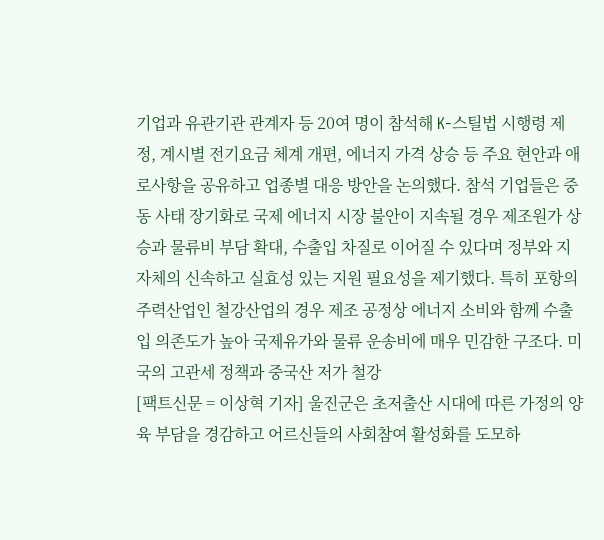기업과 유관기관 관계자 등 20여 명이 참석해 K-스틸법 시행령 제정, 계시별 전기요금 체계 개편, 에너지 가격 상승 등 주요 현안과 애로사항을 공유하고 업종별 대응 방안을 논의했다. 참석 기업들은 중동 사태 장기화로 국제 에너지 시장 불안이 지속될 경우 제조원가 상승과 물류비 부담 확대, 수출입 차질로 이어질 수 있다며 정부와 지자체의 신속하고 실효성 있는 지원 필요성을 제기했다. 특히 포항의 주력산업인 철강산업의 경우 제조 공정상 에너지 소비와 함께 수출입 의존도가 높아 국제유가와 물류 운송비에 매우 민감한 구조다. 미국의 고관세 정책과 중국산 저가 철강
[팩트신문 = 이상혁 기자] 울진군은 초저출산 시대에 따른 가정의 양육 부담을 경감하고 어르신들의 사회참여 활성화를 도모하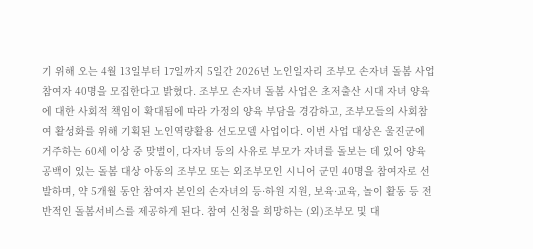기 위해 오는 4월 13일부터 17일까지 5일간 2026년 노인일자리 조부모 손자녀 돌봄 사업 참여자 40명을 모집한다고 밝혔다. 조부모 손자녀 돌봄 사업은 초저출산 시대 자녀 양육에 대한 사회적 책임이 확대됨에 따라 가정의 양육 부담을 경감하고, 조부모들의 사회참여 활성화를 위해 기획된 노인역량활용 선도모델 사업이다. 이번 사업 대상은 울진군에 거주하는 60세 이상 중 맞벌이, 다자녀 등의 사유로 부모가 자녀를 돌보는 데 있어 양육 공백이 있는 돌봄 대상 아동의 조부모 또는 외조부모인 시니어 군민 40명을 참여자로 선발하며, 약 5개월 동안 참여자 본인의 손자녀의 등·하원 지원, 보육·교육, 놀이 활동 등 전반적인 돌봄서비스를 제공하게 된다. 참여 신청을 희망하는 (외)조부모 및 대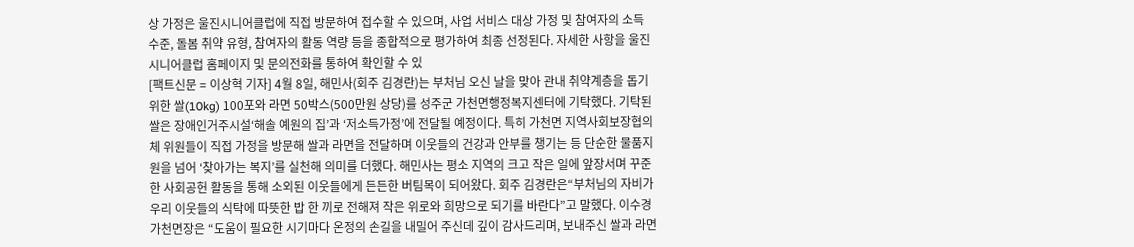상 가정은 울진시니어클럽에 직접 방문하여 접수할 수 있으며, 사업 서비스 대상 가정 및 참여자의 소득 수준, 돌봄 취약 유형, 참여자의 활동 역량 등을 종합적으로 평가하여 최종 선정된다. 자세한 사항을 울진시니어클럽 홈페이지 및 문의전화를 통하여 확인할 수 있
[팩트신문 = 이상혁 기자] 4월 8일, 해민사(회주 김경란)는 부처님 오신 날을 맞아 관내 취약계층을 돕기 위한 쌀(10kg) 100포와 라면 50박스(500만원 상당)를 성주군 가천면행정복지센터에 기탁했다. 기탁된 쌀은 장애인거주시설‘해솔 예원의 집’과 ‘저소득가정’에 전달될 예정이다. 특히 가천면 지역사회보장협의체 위원들이 직접 가정을 방문해 쌀과 라면을 전달하며 이웃들의 건강과 안부를 챙기는 등 단순한 물품지원을 넘어 ‘찾아가는 복지’를 실천해 의미를 더했다. 해민사는 평소 지역의 크고 작은 일에 앞장서며 꾸준한 사회공헌 활동을 통해 소외된 이웃들에게 든든한 버팀목이 되어왔다. 회주 김경란은“부처님의 자비가 우리 이웃들의 식탁에 따뜻한 밥 한 끼로 전해져 작은 위로와 희망으로 되기를 바란다”고 말했다. 이수경 가천면장은 “도움이 필요한 시기마다 온정의 손길을 내밀어 주신데 깊이 감사드리며, 보내주신 쌀과 라면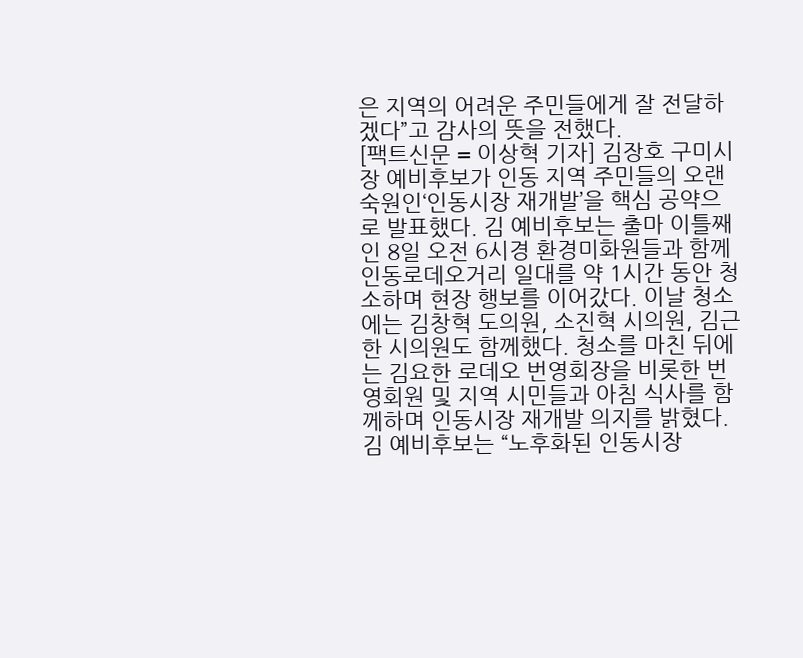은 지역의 어려운 주민들에게 잘 전달하겠다”고 감사의 뜻을 전했다.
[팩트신문 = 이상혁 기자] 김장호 구미시장 예비후보가 인동 지역 주민들의 오랜 숙원인‘인동시장 재개발’을 핵심 공약으로 발표했다. 김 예비후보는 출마 이틀째인 8일 오전 6시경 환경미화원들과 함께 인동로데오거리 일대를 약 1시간 동안 청소하며 현장 행보를 이어갔다. 이날 청소에는 김창혁 도의원, 소진혁 시의원, 김근한 시의원도 함께했다. 청소를 마친 뒤에는 김요한 로데오 번영회장을 비롯한 번영회원 및 지역 시민들과 아침 식사를 함께하며 인동시장 재개발 의지를 밝혔다. 김 예비후보는 “노후화된 인동시장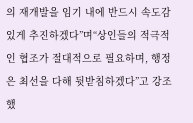의 재개발을 임기 내에 반드시 속도감 있게 추진하겠다”며“상인들의 적극적인 협조가 절대적으로 필요하며, 행정은 최선을 다해 뒷받침하겠다”고 강조했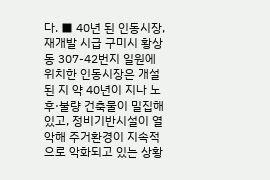다. ■ 40년 된 인동시장, 재개발 시급 구미시 황상동 307-42번지 일원에 위치한 인동시장은 개설된 지 약 40년이 지나 노후·불량 건축물이 밀집해 있고, 정비기반시설이 열악해 주거환경이 지속적으로 악화되고 있는 상황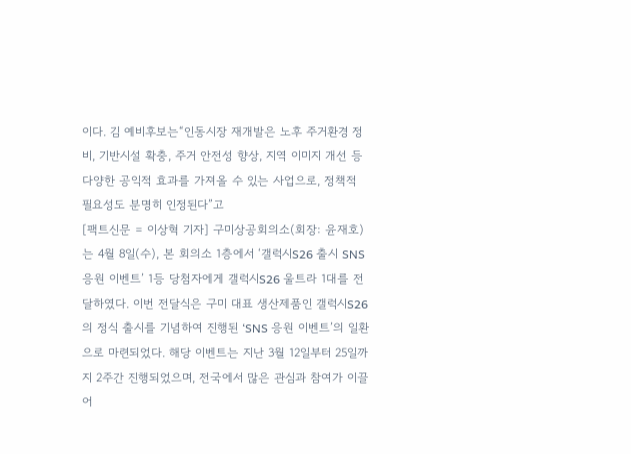이다. 김 예비후보는“인동시장 재개발은 노후 주거환경 정비, 기반시설 확충, 주거 안전성 향상, 지역 이미지 개선 등 다양한 공익적 효과를 가져올 수 있는 사업으로, 정책적 필요성도 분명히 인정된다”고
[팩트신문 = 이상혁 기자] 구미상공회의소(회장: 윤재호)는 4월 8일(수), 본 회의소 1층에서 ‘갤럭시S26 출시 SNS 응원 이벤트’ 1등 당첨자에게 갤럭시S26 울트라 1대를 전달하였다. 이번 전달식은 구미 대표 생산제품인 갤럭시S26의 정식 출시를 기념하여 진행된 ‘SNS 응원 이벤트’의 일환으로 마련되었다. 해당 이벤트는 지난 3월 12일부터 25일까지 2주간 진행되었으며, 전국에서 많은 관심과 참여가 이끌어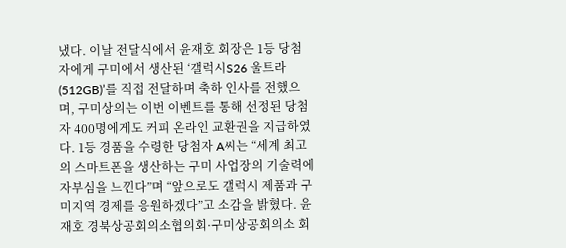냈다. 이날 전달식에서 윤재호 회장은 1등 당첨자에게 구미에서 생산된 ‘갤럭시S26 울트라(512GB)’를 직접 전달하며 축하 인사를 전했으며, 구미상의는 이번 이벤트를 통해 선정된 당첨자 400명에게도 커피 온라인 교환권을 지급하였다. 1등 경품을 수령한 당첨자 A씨는 “세계 최고의 스마트폰을 생산하는 구미 사업장의 기술력에 자부심을 느낀다”며 “앞으로도 갤럭시 제품과 구미지역 경제를 응원하겠다”고 소감을 밝혔다. 윤재호 경북상공회의소협의회·구미상공회의소 회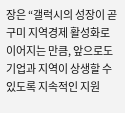장은 “갤럭시의 성장이 곧 구미 지역경제 활성화로 이어지는 만큼, 앞으로도 기업과 지역이 상생할 수 있도록 지속적인 지원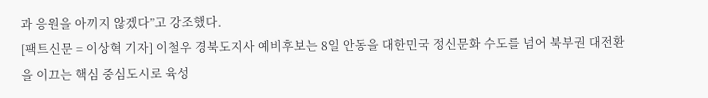과 응원을 아끼지 않겠다”고 강조했다.
[팩트신문 = 이상혁 기자] 이철우 경북도지사 예비후보는 8일 안동을 대한민국 정신문화 수도를 넘어 북부권 대전환을 이끄는 핵심 중심도시로 육성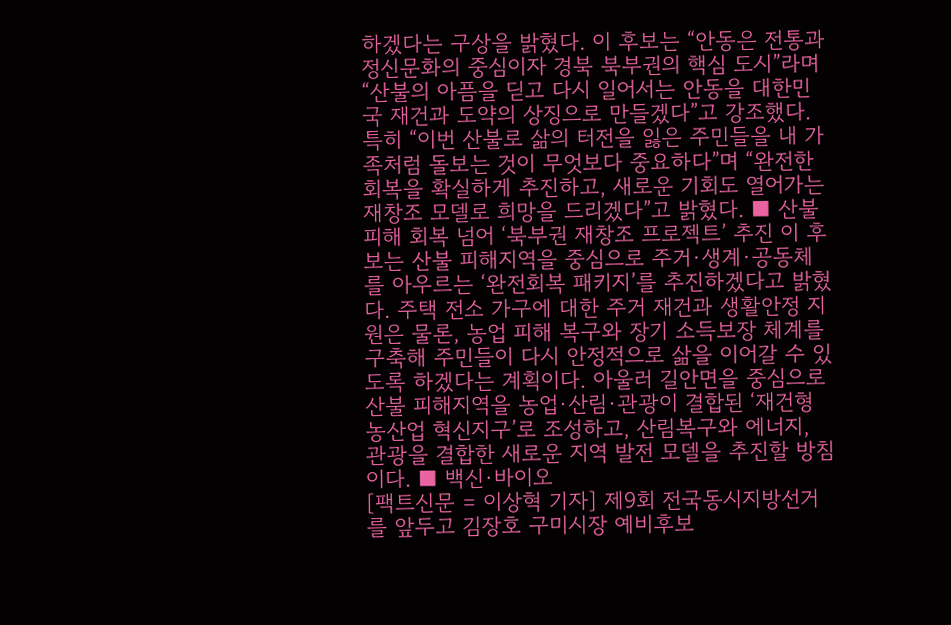하겠다는 구상을 밝혔다. 이 후보는 “안동은 전통과 정신문화의 중심이자 경북 북부권의 핵심 도시”라며 “산불의 아픔을 딛고 다시 일어서는 안동을 대한민국 재건과 도약의 상징으로 만들겠다”고 강조했다. 특히 “이번 산불로 삶의 터전을 잃은 주민들을 내 가족처럼 돌보는 것이 무엇보다 중요하다”며 “완전한 회복을 확실하게 추진하고, 새로운 기회도 열어가는 재창조 모델로 희망을 드리겠다”고 밝혔다. ■ 산불 피해 회복 넘어 ‘북부권 재창조 프로젝트’ 추진 이 후보는 산불 피해지역을 중심으로 주거·생계·공동체를 아우르는 ‘완전회복 패키지’를 추진하겠다고 밝혔다. 주택 전소 가구에 대한 주거 재건과 생활안정 지원은 물론, 농업 피해 복구와 장기 소득보장 체계를 구축해 주민들이 다시 안정적으로 삶을 이어갈 수 있도록 하겠다는 계획이다. 아울러 길안면을 중심으로 산불 피해지역을 농업·산림·관광이 결합된 ‘재건형 농산업 혁신지구’로 조성하고, 산림복구와 에너지, 관광을 결합한 새로운 지역 발전 모델을 추진할 방침이다. ■ 백신·바이오
[팩트신문 = 이상혁 기자] 제9회 전국동시지방선거를 앞두고 김장호 구미시장 예비후보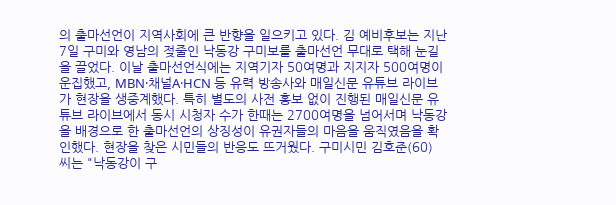의 출마선언이 지역사회에 큰 반향을 일으키고 있다. 김 예비후보는 지난 7일 구미와 영남의 젖줄인 낙동강 구미보를 출마선언 무대로 택해 눈길을 끌었다. 이날 출마선언식에는 지역기자 50여명과 지지자 500여명이 운집했고, MBN·채널A·HCN 등 유력 방송사와 매일신문 유튜브 라이브가 현장을 생중계했다. 특히 별도의 사전 홍보 없이 진행된 매일신문 유튜브 라이브에서 동시 시청자 수가 한때는 2700여명을 넘어서며 낙동강을 배경으로 한 출마선언의 상징성이 유권자들의 마음을 움직였음을 확인했다. 현장을 찾은 시민들의 반응도 뜨거웠다. 구미시민 김호준(60) 씨는 "낙동강이 구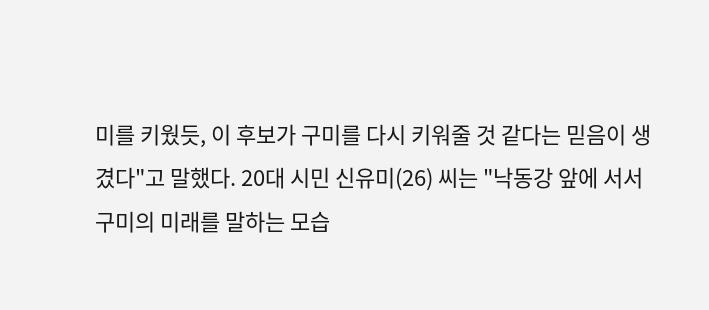미를 키웠듯, 이 후보가 구미를 다시 키워줄 것 같다는 믿음이 생겼다"고 말했다. 20대 시민 신유미(26) 씨는 "낙동강 앞에 서서 구미의 미래를 말하는 모습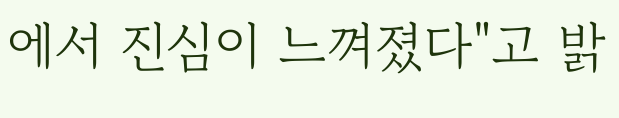에서 진심이 느껴졌다"고 밝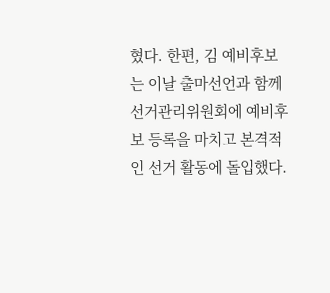혔다. 한편, 김 예비후보는 이날 출마선언과 함께 선거관리위원회에 예비후보 등록을 마치고 본격적인 선거 활동에 돌입했다.